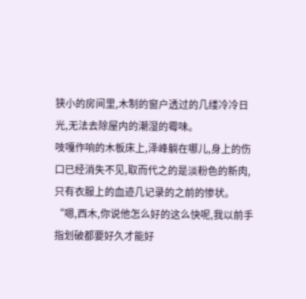狭小的房间里,木制的窗户透过的几缕冷冷日光,无法去除屋内的潮湿的霉味。
吱嘎作响的木板床上,泽峰躺在哪儿,身上的伤口已经消失不见,取而代之的是淡粉色的新肉,只有衣服上的血迹几记录的之前的惨状。
“嗯,西木,你说他怎么好的这么快呢,我以前手指划破都要好久才能好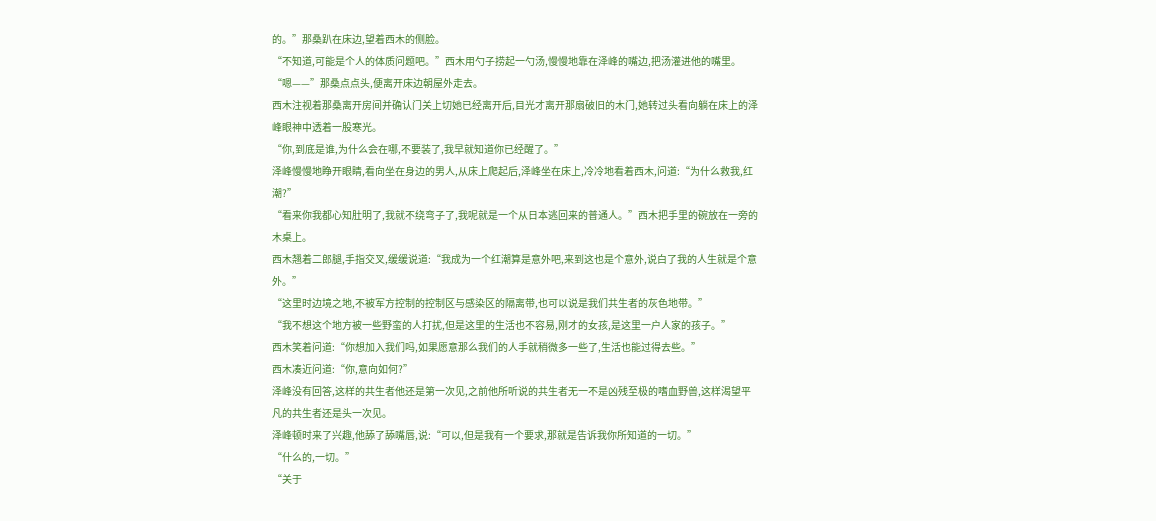的。”那桑趴在床边,望着西木的侧脸。
“不知道,可能是个人的体质问题吧。”西木用勺子捞起一勺汤,慢慢地靠在泽峰的嘴边,把汤灌进他的嘴里。
“嗯——”那桑点点头,便离开床边朝屋外走去。
西木注视着那桑离开房间并确认门关上切她已经离开后,目光才离开那扇破旧的木门,她转过头看向躺在床上的泽峰眼神中透着一股寒光。
“你,到底是谁,为什么会在哪,不要装了,我早就知道你已经醒了。”
泽峰慢慢地睁开眼睛,看向坐在身边的男人,从床上爬起后,泽峰坐在床上,冷冷地看着西木,问道:“为什么救我,红潮?”
“看来你我都心知肚明了,我就不绕弯子了,我呢就是一个从日本逃回来的普通人。”西木把手里的碗放在一旁的木桌上。
西木翘着二郎腿,手指交叉,缓缓说道:“我成为一个红潮算是意外吧,来到这也是个意外,说白了我的人生就是个意外。”
“这里时边境之地,不被军方控制的控制区与感染区的隔离带,也可以说是我们共生者的灰色地带。”
“我不想这个地方被一些野蛮的人打扰,但是这里的生活也不容易,刚才的女孩,是这里一户人家的孩子。”
西木笑着问道:“你想加入我们吗,如果愿意那么我们的人手就稍微多一些了,生活也能过得去些。”
西木凑近问道:“你,意向如何?”
泽峰没有回答,这样的共生者他还是第一次见,之前他所听说的共生者无一不是凶残至极的嗜血野兽,这样渴望平凡的共生者还是头一次见。
泽峰顿时来了兴趣,他舔了舔嘴唇,说:“可以,但是我有一个要求,那就是告诉我你所知道的一切。”
“什么的,一切。”
“关于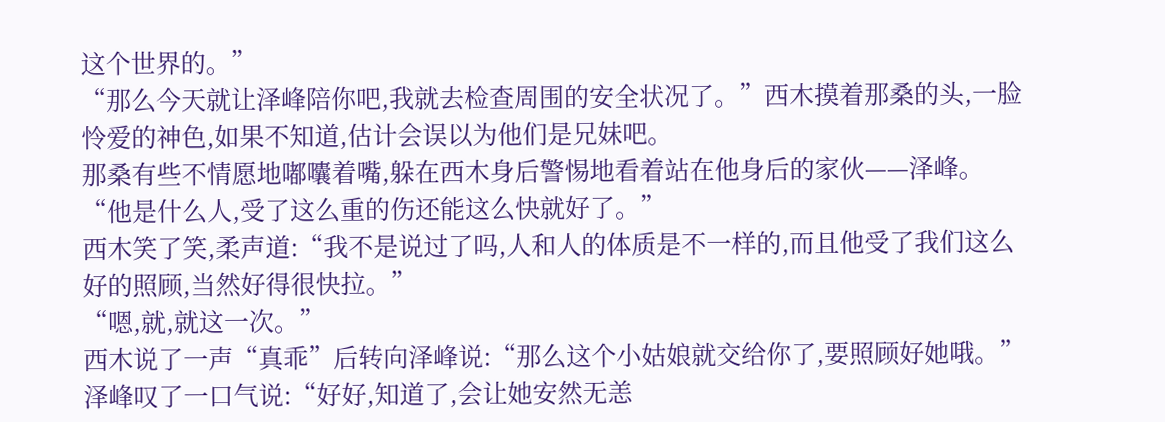这个世界的。”
“那么今天就让泽峰陪你吧,我就去检查周围的安全状况了。”西木摸着那桑的头,一脸怜爱的神色,如果不知道,估计会误以为他们是兄妹吧。
那桑有些不情愿地嘟囔着嘴,躲在西木身后警惕地看着站在他身后的家伙——泽峰。
“他是什么人,受了这么重的伤还能这么快就好了。”
西木笑了笑,柔声道:“我不是说过了吗,人和人的体质是不一样的,而且他受了我们这么好的照顾,当然好得很快拉。”
“嗯,就,就这一次。”
西木说了一声“真乖”后转向泽峰说:“那么这个小姑娘就交给你了,要照顾好她哦。”
泽峰叹了一口气说:“好好,知道了,会让她安然无恙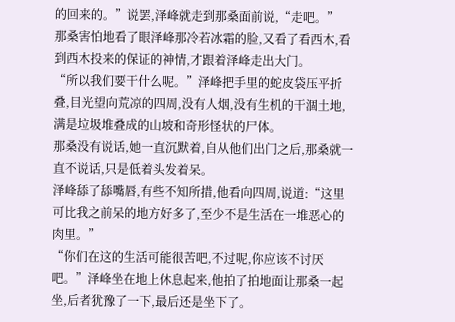的回来的。”说罢,泽峰就走到那桑面前说,“走吧。”
那桑害怕地看了眼泽峰那冷若冰霜的脸,又看了看西木,看到西木投来的保证的神情,才跟着泽峰走出大门。
“所以我们要干什么呢。”泽峰把手里的蛇皮袋压平折叠,目光望向荒凉的四周,没有人烟,没有生机的干涸土地,满是垃圾堆叠成的山坡和奇形怪状的尸体。
那桑没有说话,她一直沉默着,自从他们出门之后,那桑就一直不说话,只是低着头发着呆。
泽峰舔了舔嘴唇,有些不知所措,他看向四周,说道:“这里可比我之前呆的地方好多了,至少不是生活在一堆恶心的肉里。”
“你们在这的生活可能很苦吧,不过呢,你应该不讨厌吧。”泽峰坐在地上休息起来,他拍了拍地面让那桑一起坐,后者犹豫了一下,最后还是坐下了。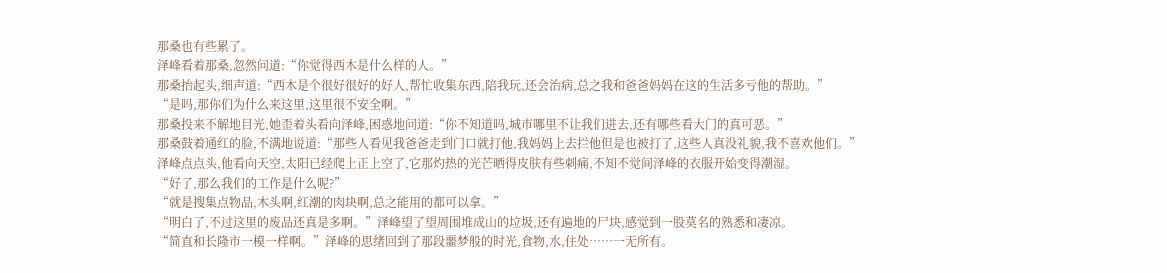那桑也有些累了。
泽峰看着那桑,忽然问道:“你觉得西木是什么样的人。”
那桑抬起头,细声道:“西木是个很好很好的好人,帮忙收集东西,陪我玩,还会治病,总之我和爸爸妈妈在这的生活多亏他的帮助。”
“是吗,那你们为什么来这里,这里很不安全啊。”
那桑投来不解地目光,她歪着头看向泽峰,困惑地问道:“你不知道吗,城市哪里不让我们进去,还有哪些看大门的真可恶。”
那桑鼓着通红的脸,不满地说道:“那些人看见我爸爸走到门口就打他,我妈妈上去拦他但是也被打了,这些人真没礼貌,我不喜欢他们。”
泽峰点点头,他看向天空,太阳已经爬上正上空了,它那灼热的光芒晒得皮肤有些刺痛,不知不觉间泽峰的衣服开始变得潮湿。
“好了,那么我们的工作是什么呢?”
“就是搜集点物品,木头啊,红潮的肉块啊,总之能用的都可以拿。”
“明白了,不过这里的废品还真是多啊。”泽峰望了望周围堆成山的垃圾,还有遍地的尸块,感觉到一股莫名的熟悉和凄凉。
“简直和长隆市一模一样啊。”泽峰的思绪回到了那段噩梦般的时光,食物,水,住处……一无所有。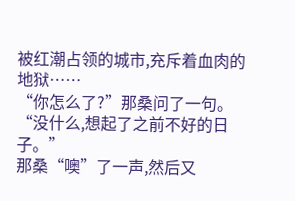被红潮占领的城市,充斥着血肉的地狱……
“你怎么了?”那桑问了一句。
“没什么,想起了之前不好的日子。”
那桑“噢”了一声,然后又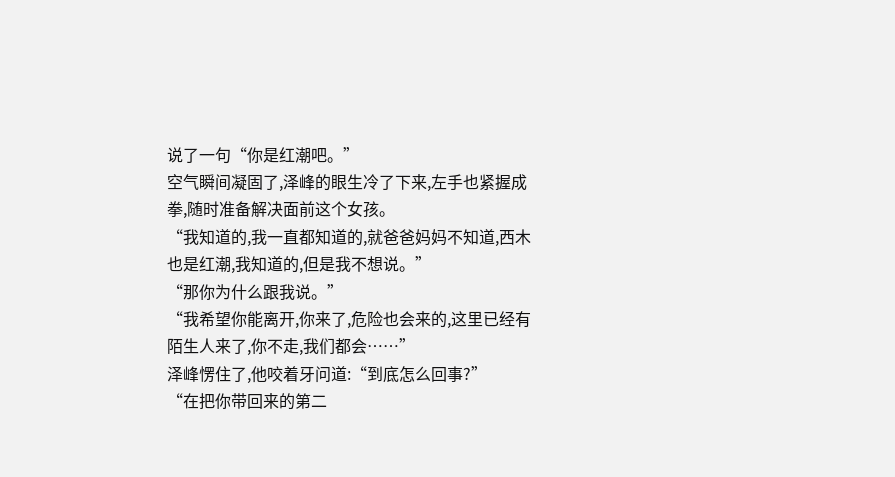说了一句“你是红潮吧。”
空气瞬间凝固了,泽峰的眼生冷了下来,左手也紧握成拳,随时准备解决面前这个女孩。
“我知道的,我一直都知道的,就爸爸妈妈不知道,西木也是红潮,我知道的,但是我不想说。”
“那你为什么跟我说。”
“我希望你能离开,你来了,危险也会来的,这里已经有陌生人来了,你不走,我们都会……”
泽峰愣住了,他咬着牙问道:“到底怎么回事?”
“在把你带回来的第二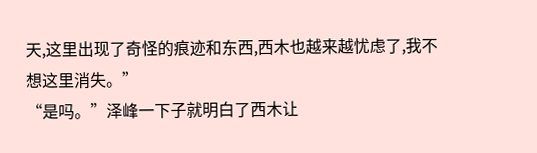天,这里出现了奇怪的痕迹和东西,西木也越来越忧虑了,我不想这里消失。”
“是吗。”泽峰一下子就明白了西木让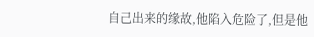自己出来的缘故,他陷入危险了,但是他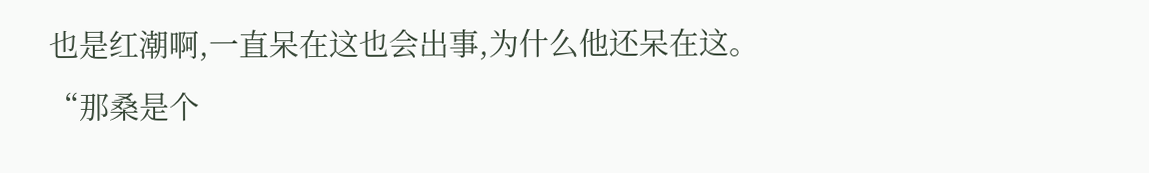也是红潮啊,一直呆在这也会出事,为什么他还呆在这。
“那桑是个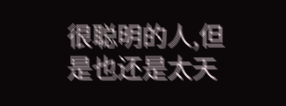很聪明的人,但是也还是太天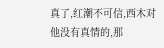真了,红潮不可信,西木对他没有真情的,那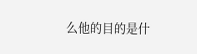么他的目的是什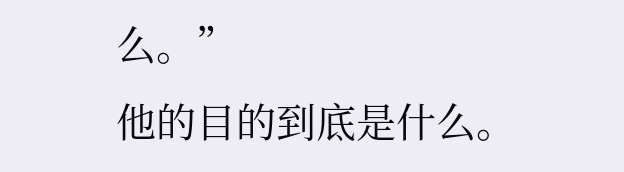么。”
他的目的到底是什么。